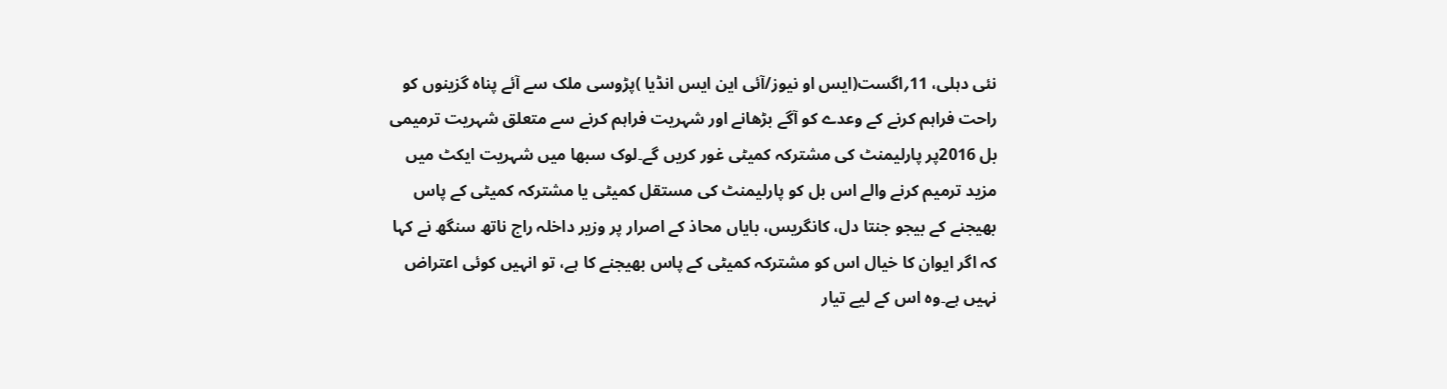نئی دہلی، 11؍اگست(ایس او نیوز/آئی این ایس انڈیا )پڑوسی ملک سے آئے پناہ گزینوں کو راحت فراہم کرنے کے وعدے کو آگے بڑھانے اور شہریت فراہم کرنے سے متعلق شہریت ترمیمی بل 2016پر پارلیمنٹ کی مشترکہ کمیٹی غور کریں گے۔لوک سبھا میں شہریت ایکٹ میں مزید ترمیم کرنے والے اس بل کو پارلیمنٹ کی مستقل کمیٹی یا مشترکہ کمیٹی کے پاس بھیجنے کے بیجو جنتا دل، کانگریس، بایاں محاذ کے اصرار پر وزیر داخلہ راج ناتھ سنگھ نے کہا کہ اگر ایوان کا خیال اس کو مشترکہ کمیٹی کے پاس بھیجنے کا ہے، تو انہیں کوئی اعتراض نہیں ہے۔وہ اس کے لیے تیار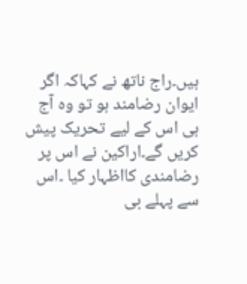ہیں۔راج ناتھ نے کہاکہ اگر ایوان رضامند ہو تو وہ آج ہی اس کے لیے تحریک پیش کریں گے۔اراکین نے اس پر رضامندی کااظہار کیا ۔اس سے پہلے بی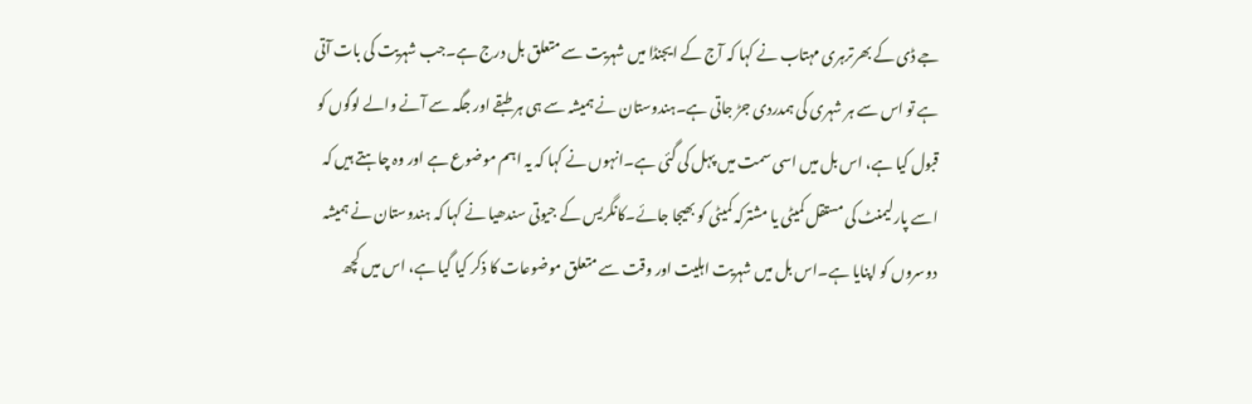جے ڈی کے بھرترہری مہتاب نے کہا کہ آج کے ایجنڈا میں شہریت سے متعلق بل درج ہے۔جب شہریت کی بات آتی ہے تو اس سے ہر شہری کی ہمدردی جڑ جاتی ہے۔ہندوستان نے ہمیشہ سے ہی ہر طبقے اور جگہ سے آنے والے لوگوں کو قبول کیا ہے، اس بل میں اسی سمت میں پہل کی گئی ہے۔انہوں نے کہا کہ یہ اہم موضوع ہے اور وہ چاہتے ہیں کہ اسے پارلیمنٹ کی مستقل کمیٹی یا مشترکہ کمیٹی کو بھیجا جائے۔کانگریس کے جیوتی سندھیا نے کہا کہ ہندوستان نے ہمیشہ دوسروں کو اپنایا ہے۔اس بل میں شہریت اہلیت اور وقت سے متعلق موضوعات کا ذکر کیا گیا ہے، اس میں کچھ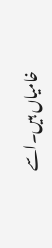خامیاں ہیں۔اسے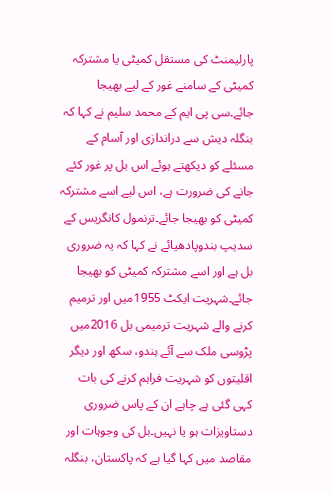پارلیمنٹ کی مستقل کمیٹی یا مشترکہ کمیٹی کے سامنے غور کے لیے بھیجا جائے۔سی پی ایم کے محمد سلیم نے کہا کہ بنگلہ دیش سے دراندازی اور آسام کے مسئلے کو دیکھتے ہوئے اس بل پر غور کئے جانے کی ضرورت ہے، اس لیے اسے مشترکہ کمیٹی کو بھیجا جائے۔ترنمول کانگریس کے سدیپ بندوپادھیائے نے کہا کہ یہ ضروری بل ہے اور اسے مشترکہ کمیٹی کو بھیجا جائے۔شہریت ایکٹ 1955میں اور ترمیم کرنے والے شہریت ترمیمی بل 2016میں پڑوسی ملک سے آئے ہندو، سکھ اور دیگر اقلیتوں کو شہریت فراہم کرنے کی بات کہی گئی ہے چاہے ان کے پاس ضروری دستاویزات ہو یا نہیں۔بل کی وجوہات اور مقاصد میں کہا گیا ہے کہ پاکستان، بنگلہ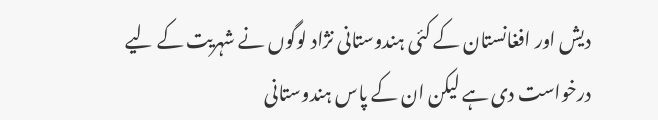دیش اور افغانستان کے کئی ہندوستانی نژاد لوگوں نے شہریت کے لیے درخواست دی ہے لیکن ان کے پاس ہندوستانی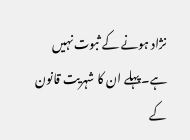نژاد ہونے کے ثبوت نہیں ہے۔پہلے ان کا شہریت قانون کے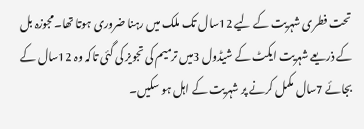تحت فطری شہریت کے لیے 12سال تک ملک میں رہنا ضروری ہوتا تھا۔مجوزہ بل کے ذریعے شہریت ایکٹ کے شیڈول 3میں ترمیم کی تجویز کی گئی تاکہ وہ 12سال کے بجائے 7سال مکمل کرنے پر شہریت کے اہل ہو سکیں۔